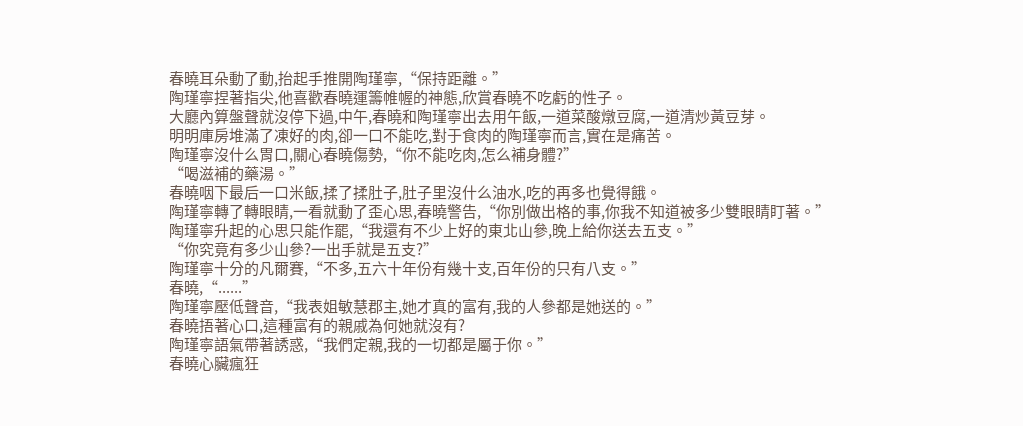春曉耳朵動了動,抬起手推開陶瑾寧,“保持距離。”
陶瑾寧捏著指尖,他喜歡春曉運籌帷幄的神態,欣賞春曉不吃虧的性子。
大廳內算盤聲就沒停下過,中午,春曉和陶瑾寧出去用午飯,一道菜酸燉豆腐,一道清炒黃豆芽。
明明庫房堆滿了凍好的肉,卻一口不能吃,對于食肉的陶瑾寧而言,實在是痛苦。
陶瑾寧沒什么胃口,關心春曉傷勢,“你不能吃肉,怎么補身體?”
“喝滋補的藥湯。”
春曉咽下最后一口米飯,揉了揉肚子,肚子里沒什么油水,吃的再多也覺得餓。
陶瑾寧轉了轉眼睛,一看就動了歪心思,春曉警告,“你別做出格的事,你我不知道被多少雙眼睛盯著。”
陶瑾寧升起的心思只能作罷,“我還有不少上好的東北山參,晚上給你送去五支。”
“你究竟有多少山參?一出手就是五支?”
陶瑾寧十分的凡爾賽,“不多,五六十年份有幾十支,百年份的只有八支。”
春曉,“......”
陶瑾寧壓低聲音,“我表姐敏慧郡主,她才真的富有,我的人參都是她送的。”
春曉捂著心口,這種富有的親戚為何她就沒有?
陶瑾寧語氣帶著誘惑,“我們定親,我的一切都是屬于你。”
春曉心臟瘋狂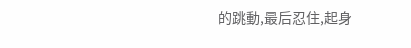的跳動,最后忍住,起身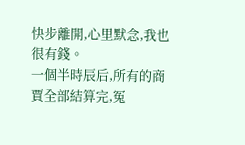快步離開,心里默念,我也很有錢。
一個半時辰后,所有的商賈全部結算完,冤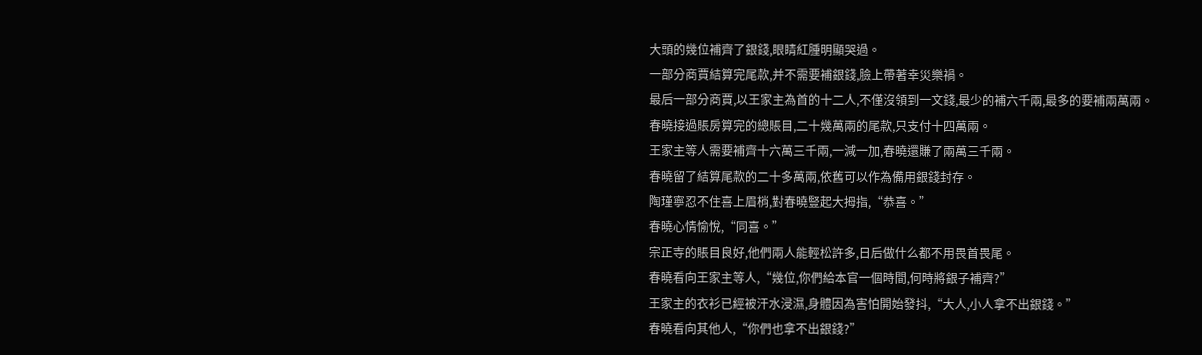大頭的幾位補齊了銀錢,眼睛紅腫明顯哭過。
一部分商賈結算完尾款,并不需要補銀錢,臉上帶著幸災樂禍。
最后一部分商賈,以王家主為首的十二人,不僅沒領到一文錢,最少的補六千兩,最多的要補兩萬兩。
春曉接過賬房算完的總賬目,二十幾萬兩的尾款,只支付十四萬兩。
王家主等人需要補齊十六萬三千兩,一減一加,春曉還賺了兩萬三千兩。
春曉留了結算尾款的二十多萬兩,依舊可以作為備用銀錢封存。
陶瑾寧忍不住喜上眉梢,對春曉豎起大拇指,“恭喜。”
春曉心情愉悅,“同喜。”
宗正寺的賬目良好,他們兩人能輕松許多,日后做什么都不用畏首畏尾。
春曉看向王家主等人,“幾位,你們給本官一個時間,何時將銀子補齊?”
王家主的衣衫已經被汗水浸濕,身體因為害怕開始發抖,“大人,小人拿不出銀錢。”
春曉看向其他人,“你們也拿不出銀錢?”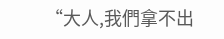“大人,我們拿不出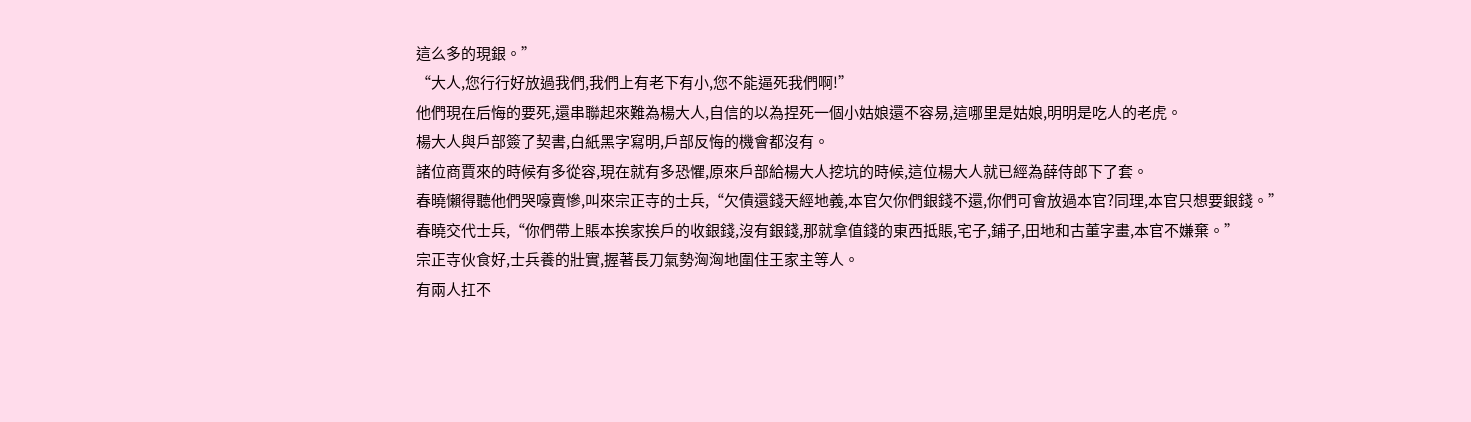這么多的現銀。”
“大人,您行行好放過我們,我們上有老下有小,您不能逼死我們啊!”
他們現在后悔的要死,還串聯起來難為楊大人,自信的以為捏死一個小姑娘還不容易,這哪里是姑娘,明明是吃人的老虎。
楊大人與戶部簽了契書,白紙黑字寫明,戶部反悔的機會都沒有。
諸位商賈來的時候有多從容,現在就有多恐懼,原來戶部給楊大人挖坑的時候,這位楊大人就已經為薛侍郎下了套。
春曉懶得聽他們哭嚎賣慘,叫來宗正寺的士兵,“欠債還錢天經地義,本官欠你們銀錢不還,你們可會放過本官?同理,本官只想要銀錢。”
春曉交代士兵,“你們帶上賬本挨家挨戶的收銀錢,沒有銀錢,那就拿值錢的東西抵賬,宅子,鋪子,田地和古董字畫,本官不嫌棄。”
宗正寺伙食好,士兵養的壯實,握著長刀氣勢洶洶地圍住王家主等人。
有兩人扛不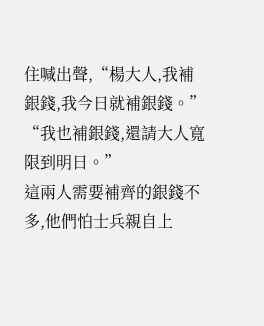住喊出聲,“楊大人,我補銀錢,我今日就補銀錢。”
“我也補銀錢,還請大人寬限到明日。”
這兩人需要補齊的銀錢不多,他們怕士兵親自上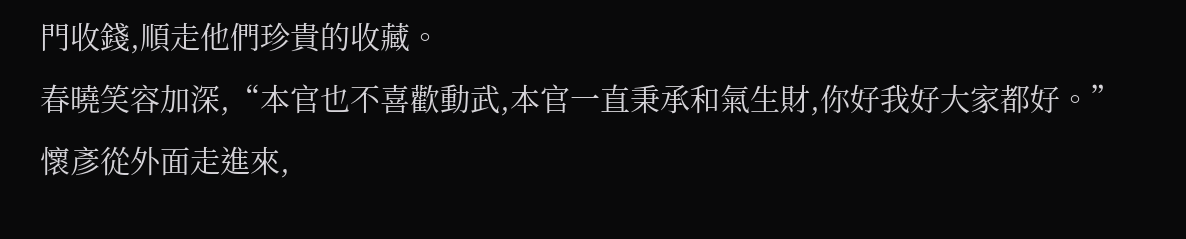門收錢,順走他們珍貴的收藏。
春曉笑容加深,“本官也不喜歡動武,本官一直秉承和氣生財,你好我好大家都好。”
懷彥從外面走進來,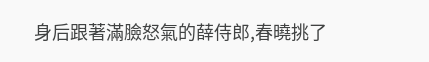身后跟著滿臉怒氣的薛侍郎,春曉挑了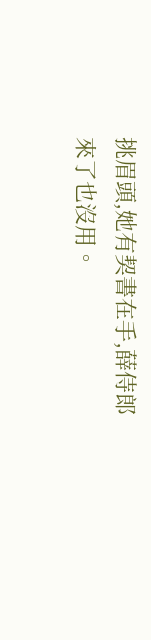挑眉頭,她有契書在手,薛侍郎來了也沒用。